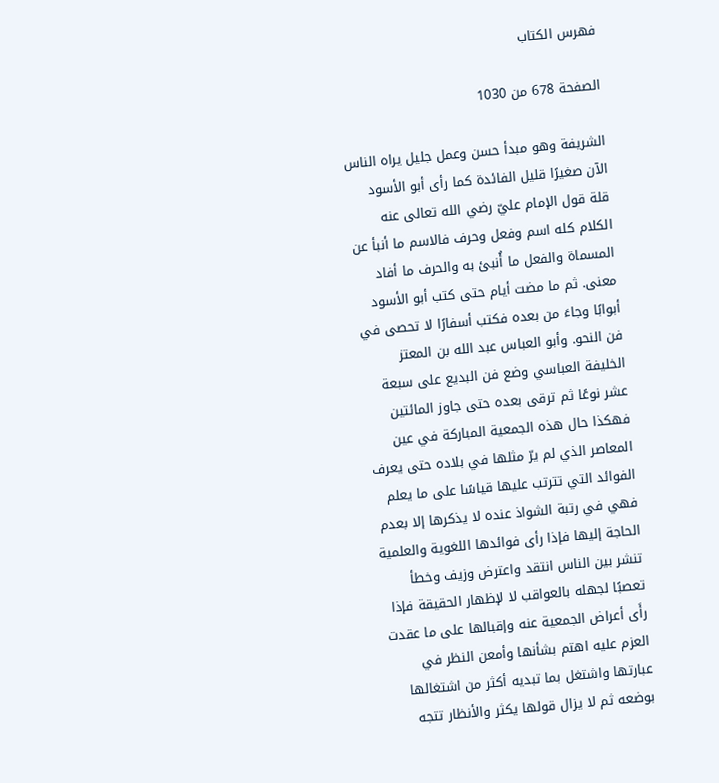فهرس الكتاب

الصفحة 678 من 1030

الشريفة وهو مبدأ حسن وعمل جليل يراه الناس الآن صغيرًا قليل الفائدة كما رأى أبو الأسود قلة قول الإمام عليّ رضي الله تعالى عنه الكلام كله اسم وفعل وحرف فالاسم ما أنبأ عن المسماة والفعل ما أُنبئ به والحرف ما أفاد معنى. ثم ما مضت أيام حتى كتب أبو الأسود أبوابًا وجاءَ من بعده فكتب أسفارًا لا تحصى في فن النحو. وأبو العباس عبد الله بن المعتز الخليفة العباسي وضع فن البديع على سبعة عشر نوعًا ثم ترقى بعده حتى جاوز المائتين فهكذا حال هذه الجمعية المباركة في عين المعاصر الذي لم يرّ مثلها في بلاده حتى يعرف الفوائد التي تترتب عليها قياسًا على ما يعلم فهي في رتبة الشواذ عنده لا يذكرها إلا بعدم الحاجة إليها فإذا رأى فوائدها اللغوية والعلمية تنشر بين الناس انتقد واعترض وزيف وخطأ تعصبًا لجهله بالعواقب لا لإظهار الحقيقة فإذا رأَى أعراض الجمعية عنه وإقبالها على ما عقدت العزم عليه اهتم بشأنها وأمعن النظر في عبارتها واشتغل بما تبديه أكثر من اشتغالها بوضعه ثم لا يزال قولها يكثر والأنظار تتجه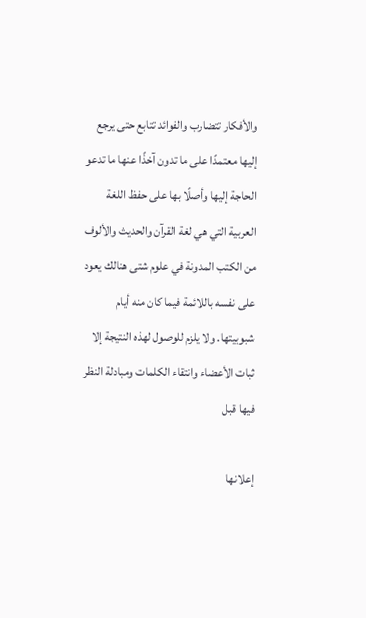والأفكار تتضارب والفوائد تتابع حتى يرجع إليها معتمدًا على ما تدون آخذًا عنها ما تدعو الحاجة إليها وأصلًا بها على حفظ اللغة العربية التي هي لغة القرآن والحديث والألوف من الكتب المدونة في علوم شتى هنالك يعود على نفسه باللائمة فيما كان منه أيام شبوبيتها. ولا يلزم للوصول لهذه النتيجة إلا ثبات الأعضاء وانتقاء الكلمات ومبادلة النظر فيها قبل

إعلانها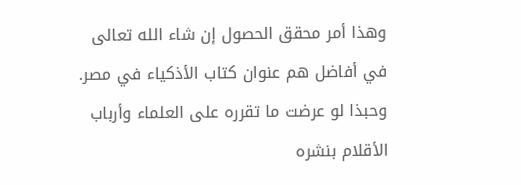وهذا أمر محقق الحصول إن شاء الله تعالى في أفاضل هم عنوان كتاب الأذكياء في مصر. وحبذا لو عرضت ما تقرره على العلماء وأرباب الأقلام بنشره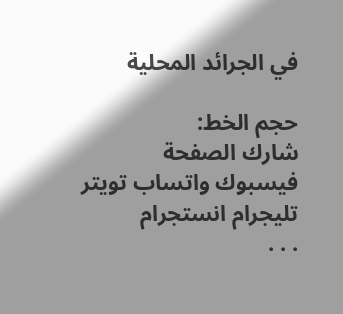في الجرائد المحلية

حجم الخط:
شارك الصفحة
فيسبوك واتساب تويتر تليجرام انستجرام
. . .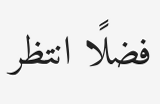فضلًا انتظر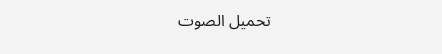تحميل الصوت